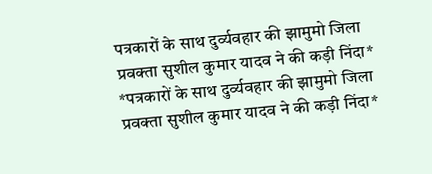पत्रकारों के साथ दुर्व्यवहार की झामुमो जिला प्रवक्ता सुशील कुमार यादव ने की कड़ी निंदा* *पत्रकारों के साथ दुर्व्यवहार की झामुमो जिला प्रवक्ता सुशील कुमार यादव ने की कड़ी निंदा*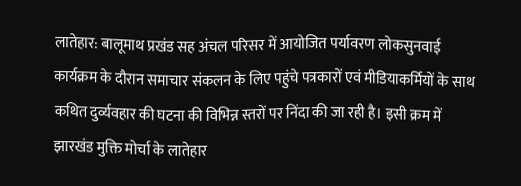लातेहार: बालूमाथ प्रखंड सह अंचल परिसर में आयोजित पर्यावरण लोकसुनवाई कार्यक्रम के दौरान समाचार संकलन के लिए पहुंचे पत्रकारों एवं मीडियाकर्मियों के साथ कथित दुर्व्यवहार की घटना की विभिन्न स्तरों पर निंदा की जा रही है। इसी क्रम में झारखंड मुक्ति मोर्चा के लातेहार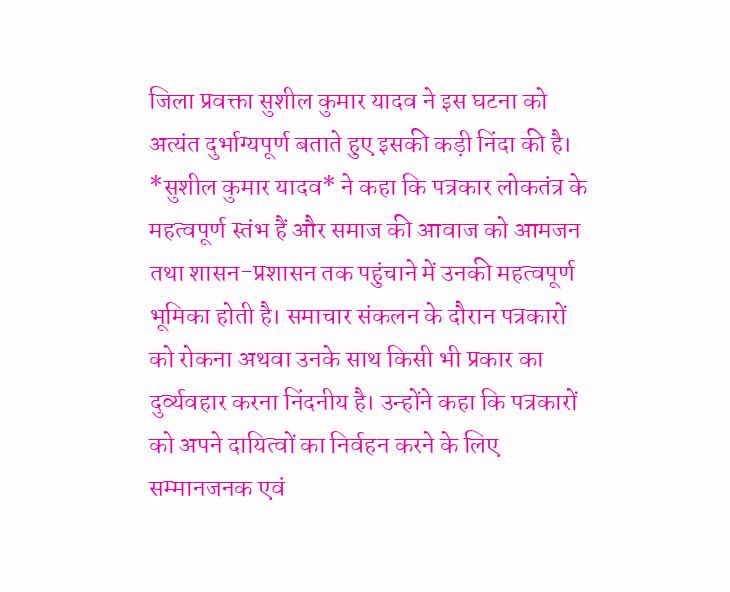जिला प्रवक्ता सुशील कुमार यादव ने इस घटना को अत्यंत दुर्भाग्यपूर्ण बताते हुए इसकी कड़ी निंदा की है। *सुशील कुमार यादव* ने कहा कि पत्रकार लोकतंत्र के महत्वपूर्ण स्तंभ हैं और समाज की आवाज को आमजन तथा शासन-प्रशासन तक पहुंचाने में उनकी महत्वपूर्ण भूमिका होती है। समाचार संकलन के दौरान पत्रकारों को रोकना अथवा उनके साथ किसी भी प्रकार का दुर्व्यवहार करना निंदनीय है। उन्होंने कहा कि पत्रकारों को अपने दायित्वों का निर्वहन करने के लिए सम्मानजनक एवं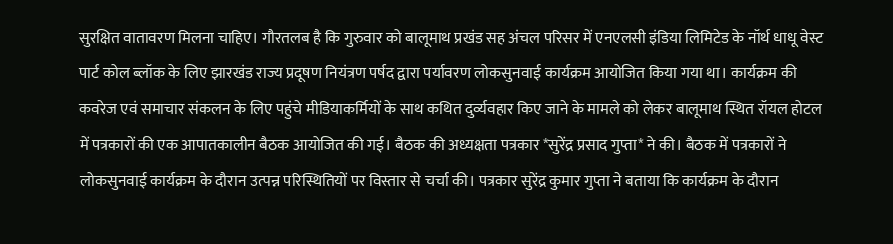सुरक्षित वातावरण मिलना चाहिए। गौरतलब है कि गुरुवार को बालूमाथ प्रखंड सह अंचल परिसर में एनएलसी इंडिया लिमिटेड के नॉर्थ धाधू वेस्ट पार्ट कोल ब्लॉक के लिए झारखंड राज्य प्रदूषण नियंत्रण पर्षद द्वारा पर्यावरण लोकसुनवाई कार्यक्रम आयोजित किया गया था। कार्यक्रम की कवरेज एवं समाचार संकलन के लिए पहुंचे मीडियाकर्मियों के साथ कथित दुर्व्यवहार किए जाने के मामले को लेकर बालूमाथ स्थित रॉयल होटल में पत्रकारों की एक आपातकालीन बैठक आयोजित की गई। बैठक की अध्यक्षता पत्रकार *सुरेंद्र प्रसाद गुप्ता* ने की। बैठक में पत्रकारों ने लोकसुनवाई कार्यक्रम के दौरान उत्पन्न परिस्थितियों पर विस्तार से चर्चा की। पत्रकार सुरेंद्र कुमार गुप्ता ने बताया कि कार्यक्रम के दौरान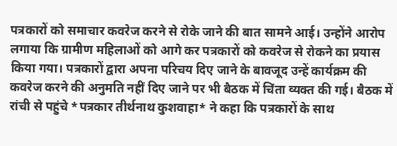पत्रकारों को समाचार कवरेज करने से रोके जाने की बात सामने आई। उन्होंने आरोप लगाया कि ग्रामीण महिलाओं को आगे कर पत्रकारों को कवरेज से रोकने का प्रयास किया गया। पत्रकारों द्वारा अपना परिचय दिए जाने के बावजूद उन्हें कार्यक्रम की कवरेज करने की अनुमति नहीं दिए जाने पर भी बैठक में चिंता व्यक्त की गई। बैठक में रांची से पहुंचे *पत्रकार तीर्थनाथ कुशवाहा* ने कहा कि पत्रकारों के साथ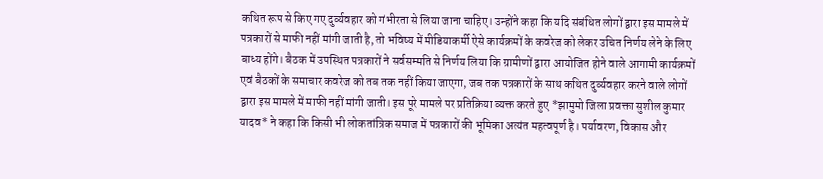कथित रूप से किए गए दुर्व्यवहार को गंभीरता से लिया जाना चाहिए। उन्होंने कहा कि यदि संबंधित लोगों द्वारा इस मामले में पत्रकारों से माफी नहीं मांगी जाती है, तो भविष्य में मीडियाकर्मी ऐसे कार्यक्रमों के कवरेज को लेकर उचित निर्णय लेने के लिए बाध्य होंगे। बैठक में उपस्थित पत्रकारों ने सर्वसम्मति से निर्णय लिया कि ग्रामीणों द्वारा आयोजित होने वाले आगामी कार्यक्रमों एवं बैठकों के समाचार कवरेज को तब तक नहीं किया जाएगा, जब तक पत्रकारों के साथ कथित दुर्व्यवहार करने वाले लोगों द्वारा इस मामले में माफी नहीं मांगी जाती। इस पूरे मामले पर प्रतिक्रिया व्यक्त करते हुए *झामुमो जिला प्रवक्ता सुशील कुमार यादव* ने कहा कि किसी भी लोकतांत्रिक समाज में पत्रकारों की भूमिका अत्यंत महत्वपूर्ण है। पर्यावरण, विकास और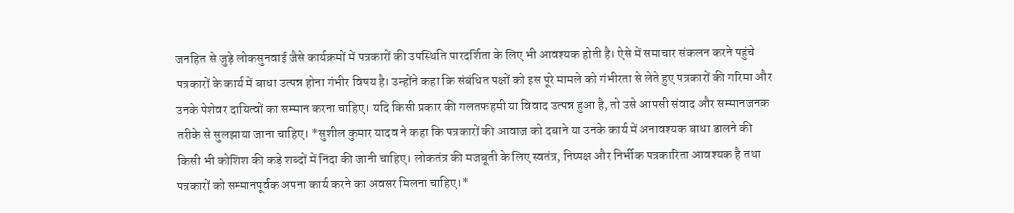जनहित से जुड़े लोकसुनवाई जैसे कार्यक्रमों में पत्रकारों की उपस्थिति पारदर्शिता के लिए भी आवश्यक होती है। ऐसे में समाचार संकलन करने पहुंचे पत्रकारों के कार्य में बाधा उत्पन्न होना गंभीर विषय है। उन्होंने कहा कि संबंधित पक्षों को इस पूरे मामले को गंभीरता से लेते हुए पत्रकारों की गरिमा और उनके पेशेवर दायित्वों का सम्मान करना चाहिए। यदि किसी प्रकार की गलतफहमी या विवाद उत्पन्न हुआ है, तो उसे आपसी संवाद और सम्मानजनक तरीके से सुलझाया जाना चाहिए। *सुशील कुमार यादव ने कहा कि पत्रकारों की आवाज को दबाने या उनके कार्य में अनावश्यक बाधा डालने की किसी भी कोशिश की कड़े शब्दों में निंदा की जानी चाहिए। लोकतंत्र की मजबूती के लिए स्वतंत्र, निष्पक्ष और निर्भीक पत्रकारिता आवश्यक है तथा पत्रकारों को सम्मानपूर्वक अपना कार्य करने का अवसर मिलना चाहिए।*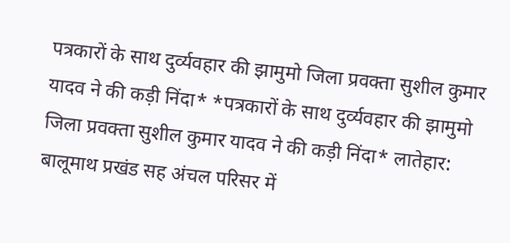पत्रकारों के साथ दुर्व्यवहार की झामुमो जिला प्रवक्ता सुशील कुमार यादव ने की कड़ी निंदा* *पत्रकारों के साथ दुर्व्यवहार की झामुमो जिला प्रवक्ता सुशील कुमार यादव ने की कड़ी निंदा* लातेहार: बालूमाथ प्रखंड सह अंचल परिसर में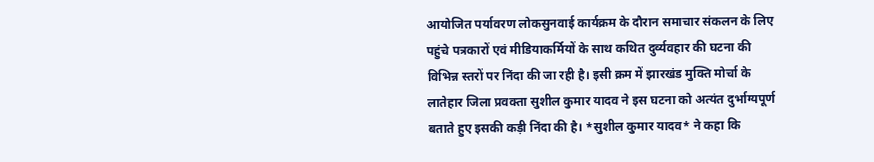आयोजित पर्यावरण लोकसुनवाई कार्यक्रम के दौरान समाचार संकलन के लिए पहुंचे पत्रकारों एवं मीडियाकर्मियों के साथ कथित दुर्व्यवहार की घटना की विभिन्न स्तरों पर निंदा की जा रही है। इसी क्रम में झारखंड मुक्ति मोर्चा के लातेहार जिला प्रवक्ता सुशील कुमार यादव ने इस घटना को अत्यंत दुर्भाग्यपूर्ण बताते हुए इसकी कड़ी निंदा की है। *सुशील कुमार यादव* ने कहा कि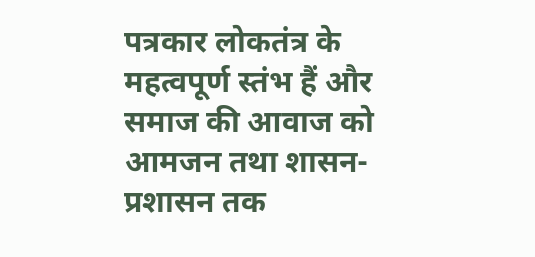पत्रकार लोकतंत्र के महत्वपूर्ण स्तंभ हैं और समाज की आवाज को आमजन तथा शासन-प्रशासन तक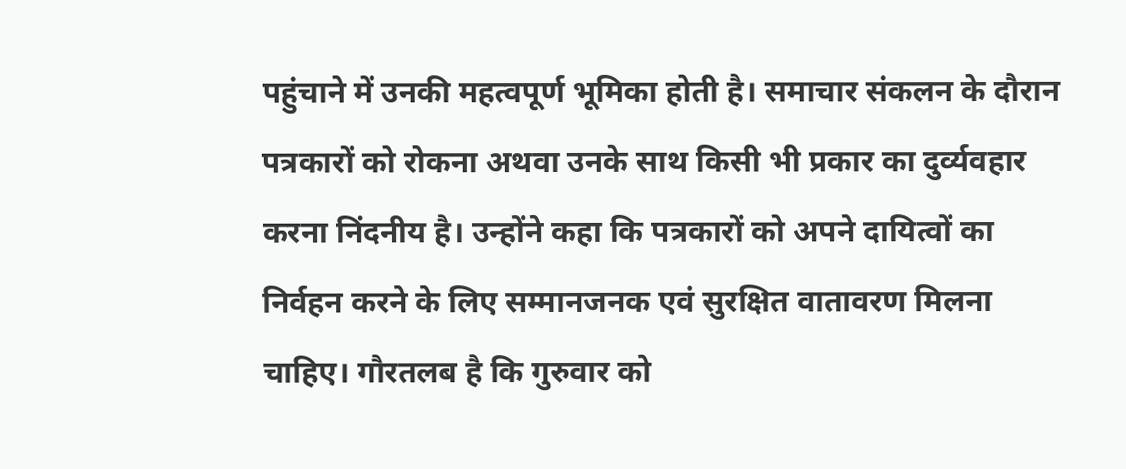पहुंचाने में उनकी महत्वपूर्ण भूमिका होती है। समाचार संकलन के दौरान पत्रकारों को रोकना अथवा उनके साथ किसी भी प्रकार का दुर्व्यवहार करना निंदनीय है। उन्होंने कहा कि पत्रकारों को अपने दायित्वों का निर्वहन करने के लिए सम्मानजनक एवं सुरक्षित वातावरण मिलना चाहिए। गौरतलब है कि गुरुवार को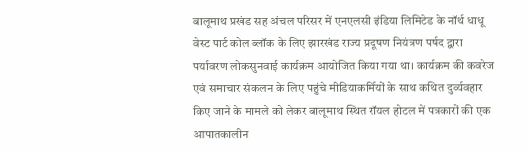बालूमाथ प्रखंड सह अंचल परिसर में एनएलसी इंडिया लिमिटेड के नॉर्थ धाधू वेस्ट पार्ट कोल ब्लॉक के लिए झारखंड राज्य प्रदूषण नियंत्रण पर्षद द्वारा पर्यावरण लोकसुनवाई कार्यक्रम आयोजित किया गया था। कार्यक्रम की कवरेज एवं समाचार संकलन के लिए पहुंचे मीडियाकर्मियों के साथ कथित दुर्व्यवहार किए जाने के मामले को लेकर बालूमाथ स्थित रॉयल होटल में पत्रकारों की एक आपातकालीन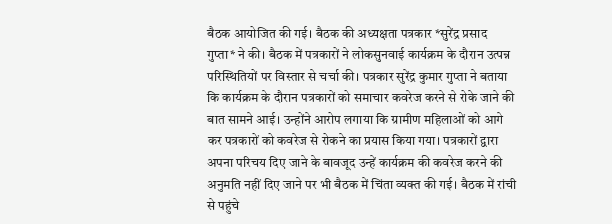बैठक आयोजित की गई। बैठक की अध्यक्षता पत्रकार *सुरेंद्र प्रसाद गुप्ता* ने की। बैठक में पत्रकारों ने लोकसुनवाई कार्यक्रम के दौरान उत्पन्न परिस्थितियों पर विस्तार से चर्चा की। पत्रकार सुरेंद्र कुमार गुप्ता ने बताया कि कार्यक्रम के दौरान पत्रकारों को समाचार कवरेज करने से रोके जाने की बात सामने आई। उन्होंने आरोप लगाया कि ग्रामीण महिलाओं को आगे कर पत्रकारों को कवरेज से रोकने का प्रयास किया गया। पत्रकारों द्वारा अपना परिचय दिए जाने के बावजूद उन्हें कार्यक्रम की कवरेज करने की अनुमति नहीं दिए जाने पर भी बैठक में चिंता व्यक्त की गई। बैठक में रांची से पहुंचे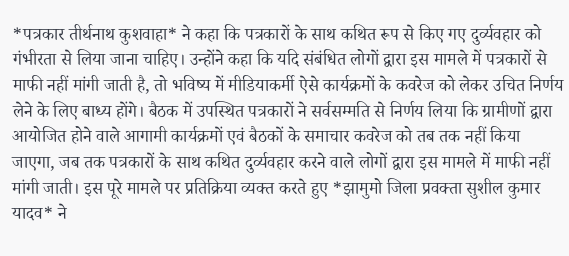*पत्रकार तीर्थनाथ कुशवाहा* ने कहा कि पत्रकारों के साथ कथित रूप से किए गए दुर्व्यवहार को गंभीरता से लिया जाना चाहिए। उन्होंने कहा कि यदि संबंधित लोगों द्वारा इस मामले में पत्रकारों से माफी नहीं मांगी जाती है, तो भविष्य में मीडियाकर्मी ऐसे कार्यक्रमों के कवरेज को लेकर उचित निर्णय लेने के लिए बाध्य होंगे। बैठक में उपस्थित पत्रकारों ने सर्वसम्मति से निर्णय लिया कि ग्रामीणों द्वारा आयोजित होने वाले आगामी कार्यक्रमों एवं बैठकों के समाचार कवरेज को तब तक नहीं किया जाएगा, जब तक पत्रकारों के साथ कथित दुर्व्यवहार करने वाले लोगों द्वारा इस मामले में माफी नहीं मांगी जाती। इस पूरे मामले पर प्रतिक्रिया व्यक्त करते हुए *झामुमो जिला प्रवक्ता सुशील कुमार यादव* ने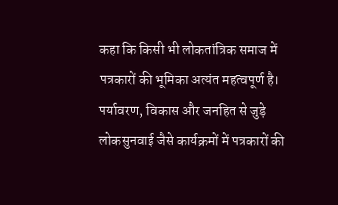कहा कि किसी भी लोकतांत्रिक समाज में पत्रकारों की भूमिका अत्यंत महत्वपूर्ण है। पर्यावरण, विकास और जनहित से जुड़े लोकसुनवाई जैसे कार्यक्रमों में पत्रकारों की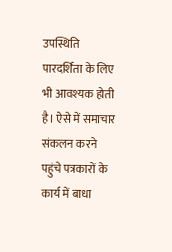उपस्थिति पारदर्शिता के लिए भी आवश्यक होती है। ऐसे में समाचार संकलन करने पहुंचे पत्रकारों के कार्य में बाधा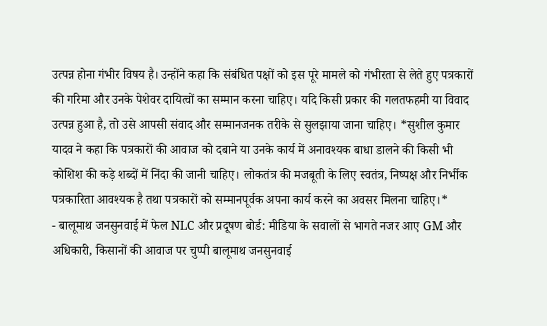उत्पन्न होना गंभीर विषय है। उन्होंने कहा कि संबंधित पक्षों को इस पूरे मामले को गंभीरता से लेते हुए पत्रकारों की गरिमा और उनके पेशेवर दायित्वों का सम्मान करना चाहिए। यदि किसी प्रकार की गलतफहमी या विवाद उत्पन्न हुआ है, तो उसे आपसी संवाद और सम्मानजनक तरीके से सुलझाया जाना चाहिए। *सुशील कुमार यादव ने कहा कि पत्रकारों की आवाज को दबाने या उनके कार्य में अनावश्यक बाधा डालने की किसी भी कोशिश की कड़े शब्दों में निंदा की जानी चाहिए। लोकतंत्र की मजबूती के लिए स्वतंत्र, निष्पक्ष और निर्भीक पत्रकारिता आवश्यक है तथा पत्रकारों को सम्मानपूर्वक अपना कार्य करने का अवसर मिलना चाहिए।*
- बालूमाथ जनसुनवाई में फेल NLC और प्रदूषण बोर्ड: मीडिया के सवालों से भागते नजर आए GM और अधिकारी, किसानों की आवाज पर चुप्पी बालूमाथ जनसुनवाई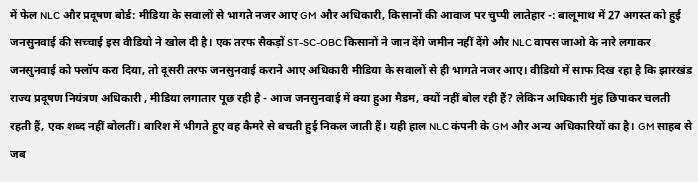में फेल NLC और प्रदूषण बोर्ड: मीडिया के सवालों से भागते नजर आए GM और अधिकारी, किसानों की आवाज पर चुप्पी लातेहार -: बालूमाथ में 27 अगस्त को हुई जनसुनवाई की सच्चाई इस वीडियो ने खोल दी है। एक तरफ सैकड़ों ST-SC-OBC किसानों ने जान देंगे जमीन नहीं देंगे और NLC वापस जाओ के नारे लगाकर जनसुनवाई को फ्लॉप करा दिया, तो दूसरी तरफ जनसुनवाई कराने आए अधिकारी मीडिया के सवालों से ही भागते नजर आए। वीडियो में साफ दिख रहा है कि झारखंड राज्य प्रदूषण नियंत्रण अधिकारी , मीडिया लगातार पूछ रही है - आज जनसुनवाई में क्या हुआ मैडम, क्यों नहीं बोल रही हैं? लेकिन अधिकारी मुंह छिपाकर चलती रहती हैं, एक शब्द नहीं बोलतीं। बारिश में भीगते हुए वह कैमरे से बचती हुई निकल जाती हैं। यही हाल NLC कंपनी के GM और अन्य अधिकारियों का है। GM साहब से जब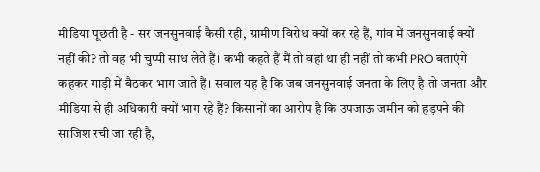मीडिया पूछती है - सर जनसुनवाई कैसी रही, ग्रामीण विरोध क्यों कर रहे हैं, गांव में जनसुनवाई क्यों नहीं की? तो वह भी चुप्पी साध लेते हैं। कभी कहते हैं मैं तो वहां था ही नहीं तो कभी PRO बताएंगे कहकर गाड़ी में बैठकर भाग जाते हैं। सवाल यह है कि जब जनसुनवाई जनता के लिए है तो जनता और मीडिया से ही अधिकारी क्यों भाग रहे हैं? किसानों का आरोप है कि उपजाऊ जमीन को हड़पने की साजिश रची जा रही है,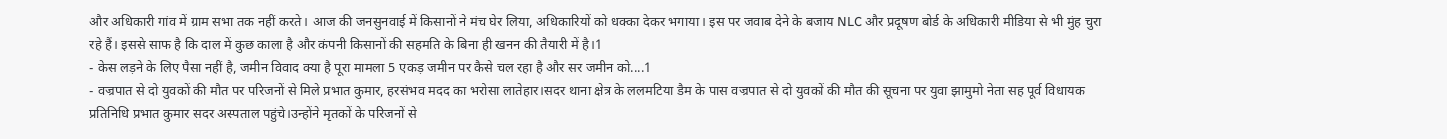और अधिकारी गांव में ग्राम सभा तक नहीं करते। आज की जनसुनवाई में किसानों ने मंच घेर लिया, अधिकारियों को धक्का देकर भगाया। इस पर जवाब देने के बजाय NLC और प्रदूषण बोर्ड के अधिकारी मीडिया से भी मुंह चुरा रहे हैं। इससे साफ है कि दाल में कुछ काला है और कंपनी किसानों की सहमति के बिना ही खनन की तैयारी में है।1
- केस लड़ने के लिए पैसा नहीं है, जमीन विवाद क्या है पूरा मामला 5 एकड़ जमीन पर कैसे चल रहा है और सर जमीन को....1
- वज्रपात से दो युवकों की मौत पर परिजनों से मिले प्रभात कुमार, हरसंभव मदद का भरोसा लातेहार।सदर थाना क्षेत्र के ललमटिया डैम के पास वज्रपात से दो युवकों की मौत की सूचना पर युवा झामुमो नेता सह पूर्व विधायक प्रतिनिधि प्रभात कुमार सदर अस्पताल पहुंचे।उन्होंने मृतकों के परिजनों से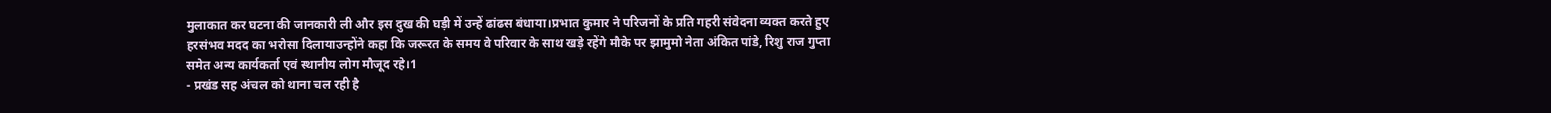मुलाकात कर घटना की जानकारी ली और इस दुख की घड़ी में उन्हें ढांढस बंधाया।प्रभात कुमार ने परिजनों के प्रति गहरी संवेदना व्यक्त करते हुए हरसंभव मदद का भरोसा दिलायाउन्होंने कहा कि जरूरत के समय वे परिवार के साथ खड़े रहेंगे मौके पर झामुमो नेता अंकित पांडे, रिशु राज गुप्ता समेत अन्य कार्यकर्ता एवं स्थानीय लोग मौजूद रहे।1
- प्रखंड सह अंचल को थाना चल रही है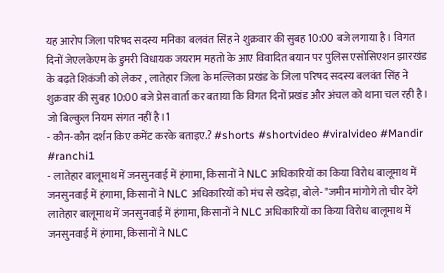यह आरोप जिला परिषद सदस्य मनिका बलवंत सिंह ने शुक्रवार की सुबह 10:00 बजे लगाया है। विगत दिनों जेएलकेएम के डुमरी विधायक जयराम महतो के आए विवादित बयान पर पुलिस एसोसिएशन झारखंड के बढ़ते शिकंजी को लेकर , लातेहार जिला के मल्लिका प्रखंड के जिला परिषद सदस्य बलवंत सिंह ने शुक्रवार की सुबह 10:00 बजे प्रेस वार्ता कर बताया कि विगत दिनों प्रखंड और अंचल को थाना चल रही है। जो बिल्कुल नियम संगत नहीं है।1
- कौन-कौन दर्शन किए कमेंट करके बताइए.? #shorts #shortvideo #viralvideo #Mandir #ranchi1
- लातेहार बालूमाथ में जनसुनवाई में हंगामा, किसानों ने NLC अधिकारियों का किया विरोध बालूमाथ में जनसुनवाई में हंगामा, किसानों ने NLC अधिकारियों को मंच से खदेड़ा, बोले- "जमीन मांगोगे तो चीर देंगे लातेहार बालूमाथ में जनसुनवाई में हंगामा, किसानों ने NLC अधिकारियों का किया विरोध बालूमाथ में जनसुनवाई में हंगामा, किसानों ने NLC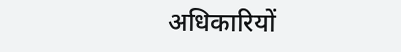अधिकारियों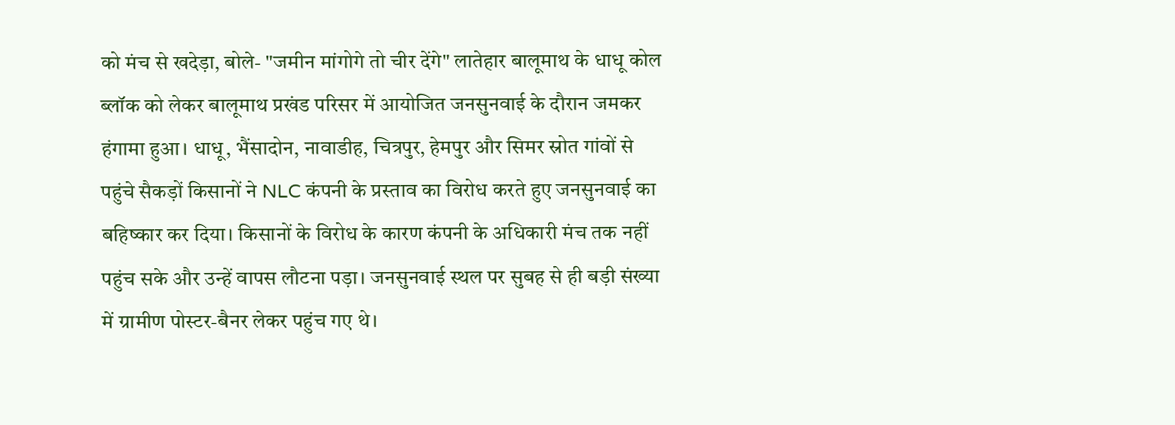को मंच से खदेड़ा, बोले- "जमीन मांगोगे तो चीर देंगे" लातेहार बालूमाथ के धाधू कोल ब्लॉक को लेकर बालूमाथ प्रखंड परिसर में आयोजित जनसुनवाई के दौरान जमकर हंगामा हुआ। धाधू, भैंसादोन, नावाडीह, चित्रपुर, हेमपुर और सिमर स्रोत गांवों से पहुंचे सैकड़ों किसानों ने NLC कंपनी के प्रस्ताव का विरोध करते हुए जनसुनवाई का बहिष्कार कर दिया। किसानों के विरोध के कारण कंपनी के अधिकारी मंच तक नहीं पहुंच सके और उन्हें वापस लौटना पड़ा। जनसुनवाई स्थल पर सुबह से ही बड़ी संख्या में ग्रामीण पोस्टर-बैनर लेकर पहुंच गए थे।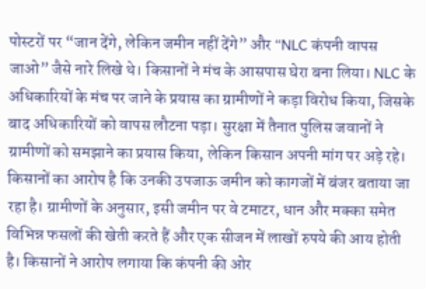पोस्टरों पर “जान देंगे, लेकिन जमीन नहीं देंगे” और “NLC कंपनी वापस जाओ” जैसे नारे लिखे थे। किसानों ने मंच के आसपास घेरा बना लिया। NLC के अधिकारियों के मंच पर जाने के प्रयास का ग्रामीणों ने कड़ा विरोध किया, जिसके बाद अधिकारियों को वापस लौटना पड़ा। सुरक्षा में तैनात पुलिस जवानों ने ग्रामीणों को समझाने का प्रयास किया, लेकिन किसान अपनी मांग पर अड़े रहे। किसानों का आरोप है कि उनकी उपजाऊ जमीन को कागजों में बंजर बताया जा रहा है। ग्रामीणों के अनुसार, इसी जमीन पर वे टमाटर, धान और मक्का समेत विभिन्न फसलों की खेती करते हैं और एक सीजन में लाखों रुपये की आय होती है। किसानों ने आरोप लगाया कि कंपनी की ओर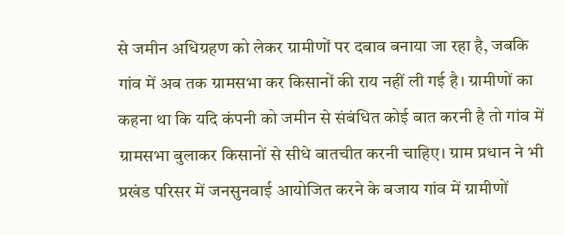से जमीन अधिग्रहण को लेकर ग्रामीणों पर दबाव बनाया जा रहा है, जबकि गांव में अब तक ग्रामसभा कर किसानों की राय नहीं ली गई है। ग्रामीणों का कहना था कि यदि कंपनी को जमीन से संबंधित कोई बात करनी है तो गांव में ग्रामसभा बुलाकर किसानों से सीधे बातचीत करनी चाहिए। ग्राम प्रधान ने भी प्रखंड परिसर में जनसुनवाई आयोजित करने के बजाय गांव में ग्रामीणों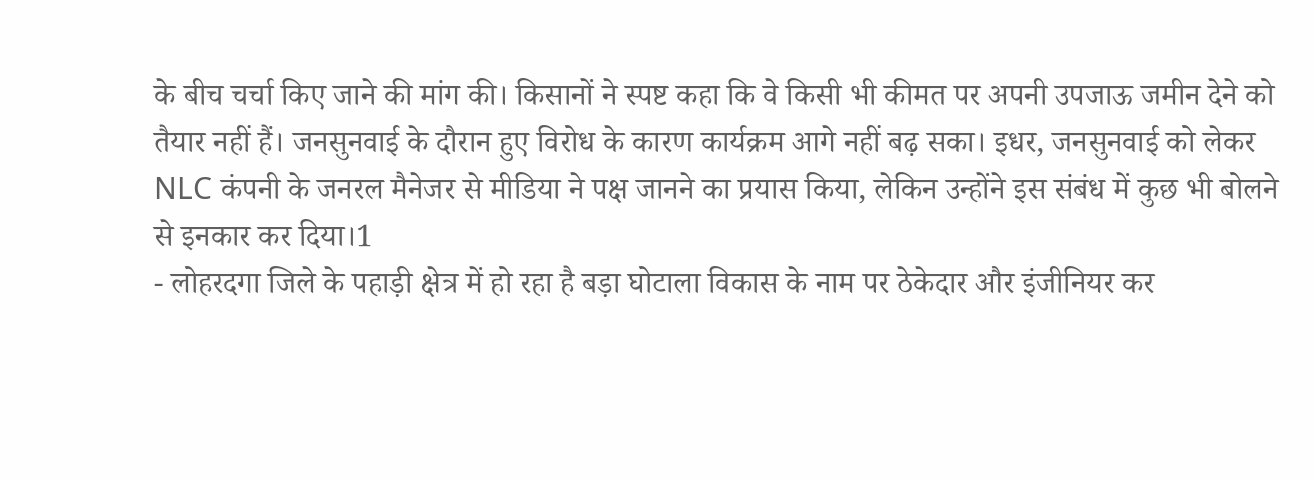के बीच चर्चा किए जाने की मांग की। किसानों ने स्पष्ट कहा कि वे किसी भी कीमत पर अपनी उपजाऊ जमीन देने को तैयार नहीं हैं। जनसुनवाई के दौरान हुए विरोध के कारण कार्यक्रम आगे नहीं बढ़ सका। इधर, जनसुनवाई को लेकर NLC कंपनी के जनरल मैनेजर से मीडिया ने पक्ष जानने का प्रयास किया, लेकिन उन्होंने इस संबंध में कुछ भी बोलने से इनकार कर दिया।1
- लोहरदगा जिले के पहाड़ी क्षेत्र में हो रहा है बड़ा घोटाला विकास के नाम पर ठेकेदार और इंजीनियर कर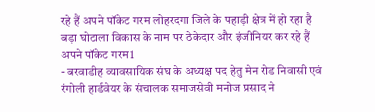रहे हैं अपने पॉकेट गरम लोहरदगा जिले के पहाड़ी क्षेत्र में हो रहा है बड़ा घोटाला विकास के नाम पर ठेकेदार और इंजीनियर कर रहे हैं अपने पॉकेट गरम1
- बरवाडीह व्यावसायिक संघ के अध्यक्ष पद हेतु मेन रोड निवासी एवं रंगोली हार्डवेयर के संचालक समाजसेवी मनोज प्रसाद ने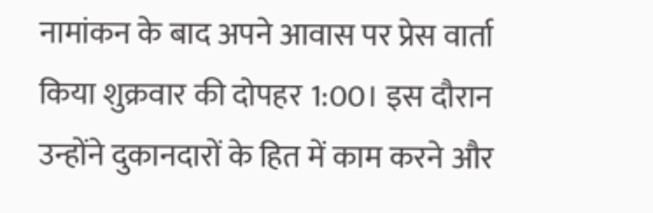नामांकन के बाद अपने आवास पर प्रेस वार्ता किया शुक्रवार की दोपहर 1:00। इस दौरान उन्होंने दुकानदारों के हित में काम करने और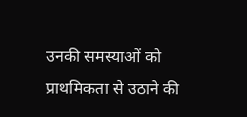उनकी समस्याओं को प्राथमिकता से उठाने की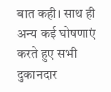बात कही। साथ ही अन्य कई घोषणाएं करते हुए सभी दुकानदार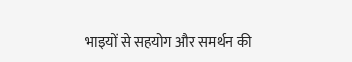भाइयों से सहयोग और समर्थन की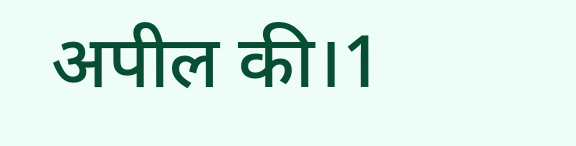अपील की।1